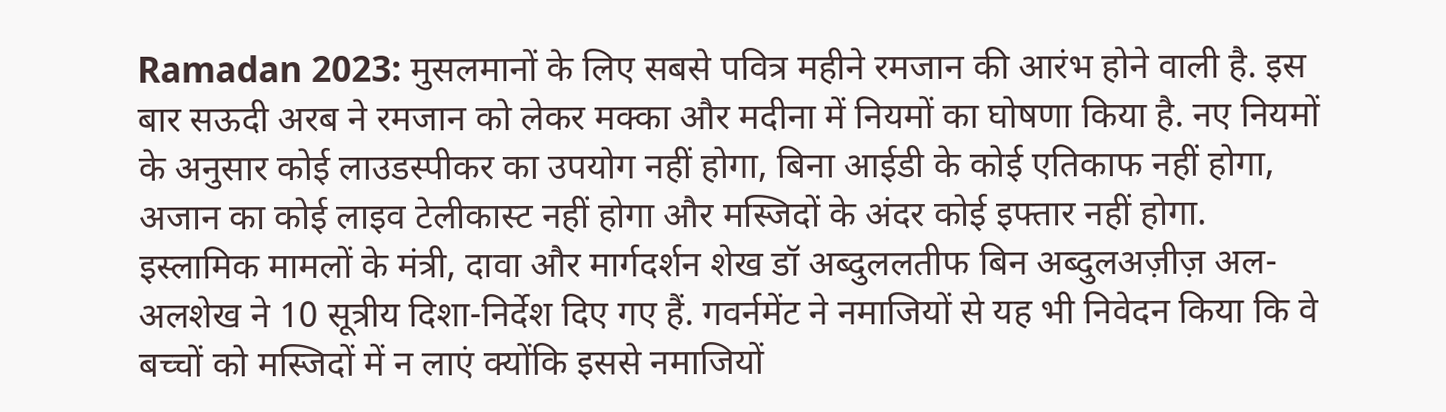Ramadan 2023: मुसलमानों के लिए सबसे पवित्र महीने रमजान की आरंभ होने वाली है. इस बार सऊदी अरब ने रमजान को लेकर मक्का और मदीना में नियमों का घोषणा किया है. नए नियमों के अनुसार कोई लाउडस्पीकर का उपयोग नहीं होगा, बिना आईडी के कोई एतिकाफ नहीं होगा, अजान का कोई लाइव टेलीकास्ट नहीं होगा और मस्जिदों के अंदर कोई इफ्तार नहीं होगा.
इस्लामिक मामलों के मंत्री, दावा और मार्गदर्शन शेख डॉ अब्दुललतीफ बिन अब्दुलअज़ीज़ अल-अलशेख ने 10 सूत्रीय दिशा-निर्देश दिए गए हैं. गवर्नमेंट ने नमाजियों से यह भी निवेदन किया कि वे बच्चों को मस्जिदों में न लाएं क्योंकि इससे नमाजियों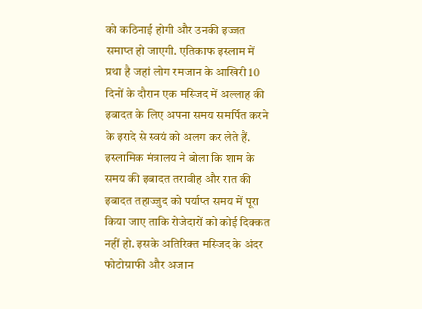को कठिनाई होगी और उनकी इज्जत समाप्त हो जाएगी. एतिकाफ इस्लाम में प्रथा है जहां लोग रमजान के आखिरी 10 दिनों के दौरान एक मस्जिद में अल्लाह की इबादत के लिए अपना समय समर्पित करने के इरादे से स्वयं को अलग कर लेते हैं.
इस्लामिक मंत्रालय ने बोला कि शाम के समय की इबादत तरावीह और रात की इबादत तहाज्जुद को पर्याप्त समय में पूरा किया जाए ताकि रोजेदारों को कोई दिक्कत नहीं हो. इसके अतिरिक्त मस्जिद के अंदर फोटोग्राफी और अजान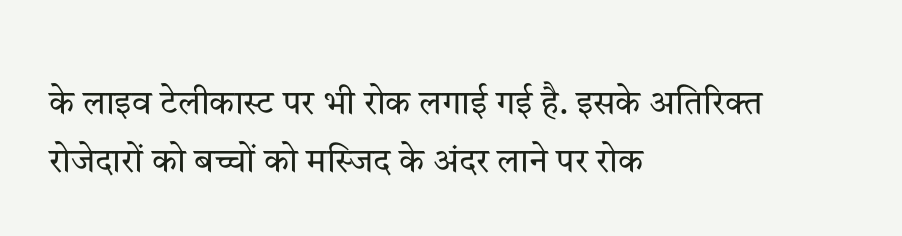के लाइव टेलीकास्ट पर भी रोक लगाई गई है. इसके अतिरिक्त रोजेदारों को बच्चों को मस्जिद के अंदर लाने पर रोक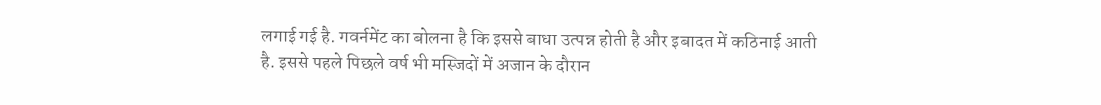लगाई गई है. गवर्नमेंट का बोलना है कि इससे बाधा उत्पन्न होती है और इबादत में कठिनाई आती है. इससे पहले पिछले वर्ष भी मस्जिदों में अजान के दौरान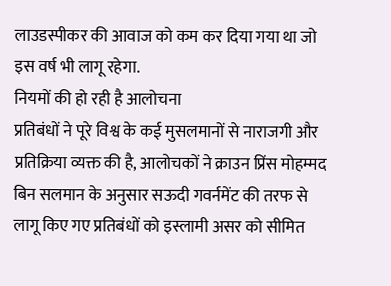लाउडस्पीकर की आवाज को कम कर दिया गया था जो इस वर्ष भी लागू रहेगा.
नियमों की हो रही है आलोचना
प्रतिबंधों ने पूरे विश्व के कई मुसलमानों से नाराजगी और प्रतिक्रिया व्यक्त की है, आलोचकों ने क्राउन प्रिंस मोहम्मद बिन सलमान के अनुसार सऊदी गवर्नमेंट की तरफ से लागू किए गए प्रतिबंधों को इस्लामी असर को सीमित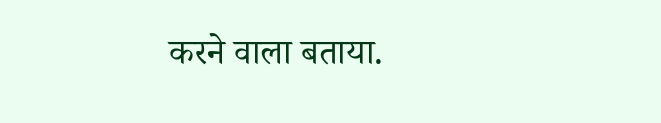करने वाला बताया.